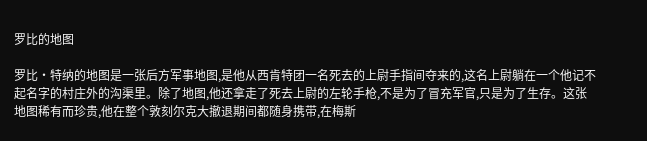罗比的地图

罗比·特纳的地图是一张后方军事地图,是他从西肯特团一名死去的上尉手指间夺来的,这名上尉躺在一个他记不起名字的村庄外的沟渠里。除了地图,他还拿走了死去上尉的左轮手枪,不是为了冒充军官,只是为了生存。这张地图稀有而珍贵,他在整个敦刻尔克大撤退期间都随身携带,在梅斯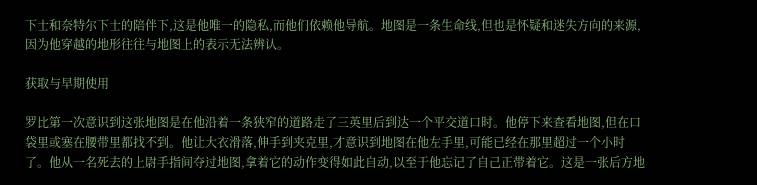下士和奈特尔下士的陪伴下,这是他唯一的隐私,而他们依赖他导航。地图是一条生命线,但也是怀疑和迷失方向的来源,因为他穿越的地形往往与地图上的表示无法辨认。

获取与早期使用

罗比第一次意识到这张地图是在他沿着一条狭窄的道路走了三英里后到达一个平交道口时。他停下来查看地图,但在口袋里或塞在腰带里都找不到。他让大衣滑落,伸手到夹克里,才意识到地图在他左手里,可能已经在那里超过一个小时了。他从一名死去的上尉手指间夺过地图,拿着它的动作变得如此自动,以至于他忘记了自己正带着它。这是一张后方地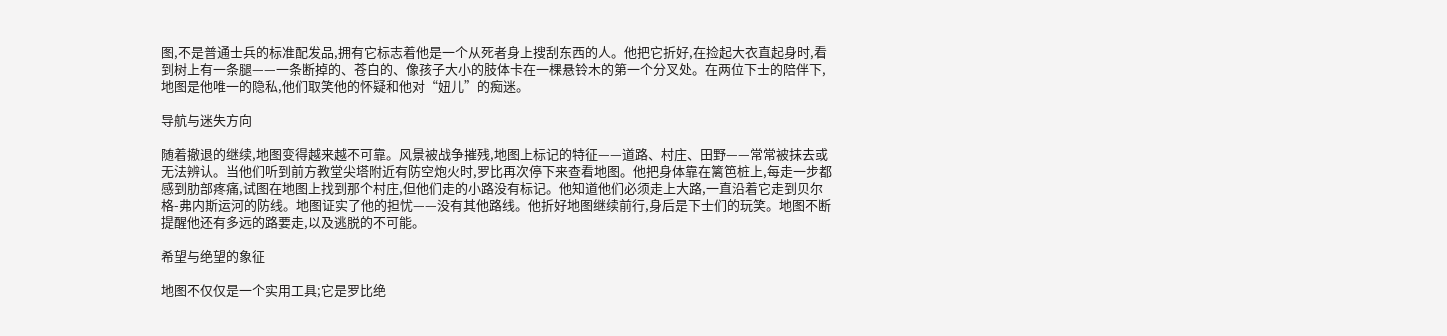图,不是普通士兵的标准配发品,拥有它标志着他是一个从死者身上搜刮东西的人。他把它折好,在捡起大衣直起身时,看到树上有一条腿——一条断掉的、苍白的、像孩子大小的肢体卡在一棵悬铃木的第一个分叉处。在两位下士的陪伴下,地图是他唯一的隐私,他们取笑他的怀疑和他对“妞儿”的痴迷。

导航与迷失方向

随着撤退的继续,地图变得越来越不可靠。风景被战争摧残,地图上标记的特征——道路、村庄、田野——常常被抹去或无法辨认。当他们听到前方教堂尖塔附近有防空炮火时,罗比再次停下来查看地图。他把身体靠在篱笆桩上,每走一步都感到肋部疼痛,试图在地图上找到那个村庄,但他们走的小路没有标记。他知道他们必须走上大路,一直沿着它走到贝尔格-弗内斯运河的防线。地图证实了他的担忧——没有其他路线。他折好地图继续前行,身后是下士们的玩笑。地图不断提醒他还有多远的路要走,以及逃脱的不可能。

希望与绝望的象征

地图不仅仅是一个实用工具;它是罗比绝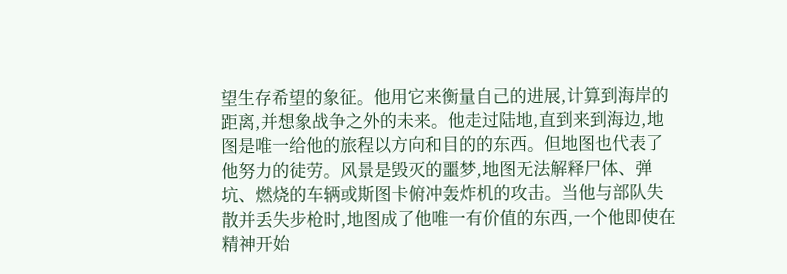望生存希望的象征。他用它来衡量自己的进展,计算到海岸的距离,并想象战争之外的未来。他走过陆地,直到来到海边,地图是唯一给他的旅程以方向和目的的东西。但地图也代表了他努力的徒劳。风景是毁灭的噩梦,地图无法解释尸体、弹坑、燃烧的车辆或斯图卡俯冲轰炸机的攻击。当他与部队失散并丢失步枪时,地图成了他唯一有价值的东西,一个他即使在精神开始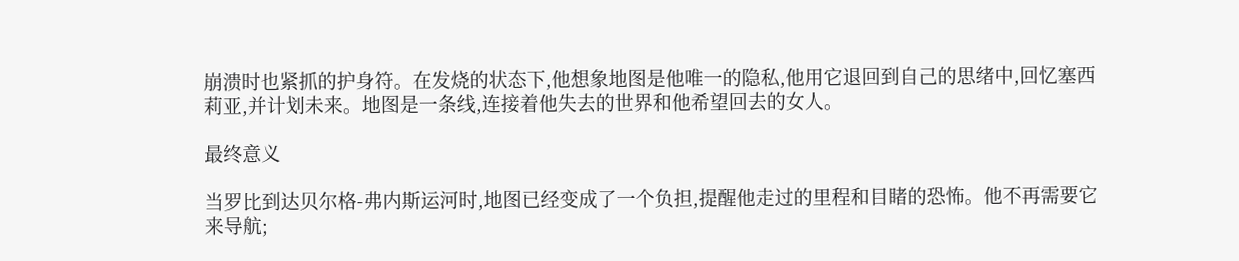崩溃时也紧抓的护身符。在发烧的状态下,他想象地图是他唯一的隐私,他用它退回到自己的思绪中,回忆塞西莉亚,并计划未来。地图是一条线,连接着他失去的世界和他希望回去的女人。

最终意义

当罗比到达贝尔格-弗内斯运河时,地图已经变成了一个负担,提醒他走过的里程和目睹的恐怖。他不再需要它来导航;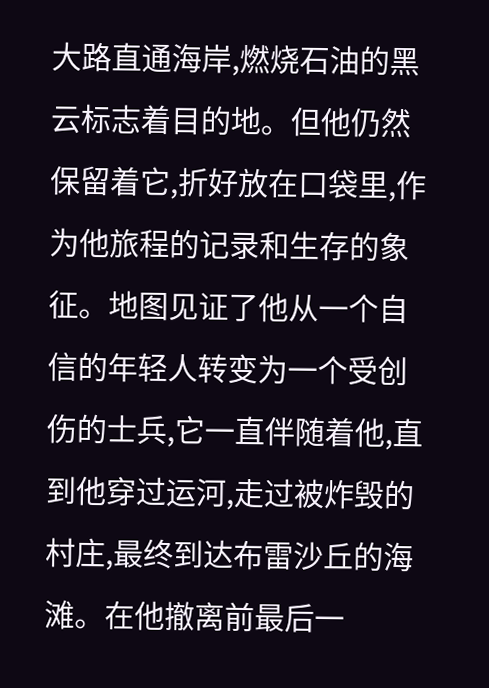大路直通海岸,燃烧石油的黑云标志着目的地。但他仍然保留着它,折好放在口袋里,作为他旅程的记录和生存的象征。地图见证了他从一个自信的年轻人转变为一个受创伤的士兵,它一直伴随着他,直到他穿过运河,走过被炸毁的村庄,最终到达布雷沙丘的海滩。在他撤离前最后一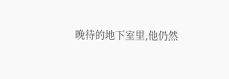晚待的地下室里,他仍然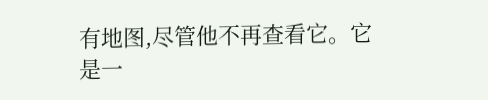有地图,尽管他不再查看它。它是一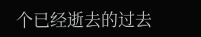个已经逝去的过去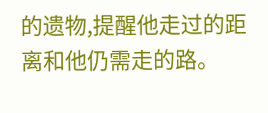的遗物,提醒他走过的距离和他仍需走的路。